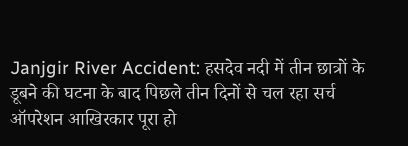Janjgir River Accident: हसदेव नदी में तीन छात्रों के डूबने की घटना के बाद पिछले तीन दिनों से चल रहा सर्च ऑपरेशन आखिरकार पूरा हो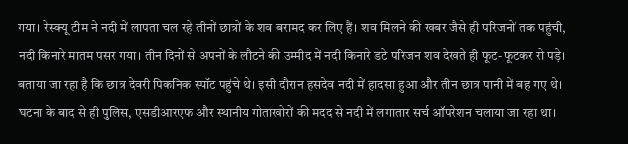गया। रेस्क्यू टीम ने नदी में लापता चल रहे तीनों छात्रों के शव बरामद कर लिए हैं। शव मिलने की खबर जैसे ही परिजनों तक पहुंची, नदी किनारे मातम पसर गया। तीन दिनों से अपनों के लौटने की उम्मीद में नदी किनारे डटे परिजन शव देखते ही फूट-फूटकर रो पड़े। बताया जा रहा है कि छात्र देवरी पिकनिक स्पॉट पहुंचे थे। इसी दौरान हसदेव नदी में हादसा हुआ और तीन छात्र पानी में बह गए थे। घटना के बाद से ही पुलिस, एसडीआरएफ और स्थानीय गोताखोरों की मदद से नदी में लगातार सर्च ऑपरेशन चलाया जा रहा था।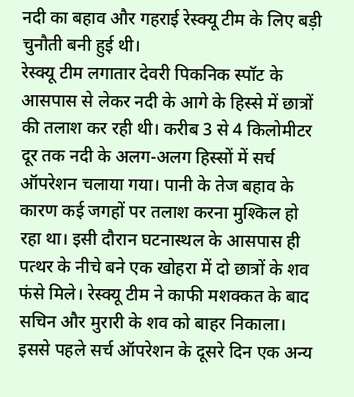नदी का बहाव और गहराई रेस्क्यू टीम के लिए बड़ी चुनौती बनी हुई थी।
रेस्क्यू टीम लगातार देवरी पिकनिक स्पॉट के आसपास से लेकर नदी के आगे के हिस्से में छात्रों की तलाश कर रही थी। करीब 3 से 4 किलोमीटर दूर तक नदी के अलग-अलग हिस्सों में सर्च ऑपरेशन चलाया गया। पानी के तेज बहाव के कारण कई जगहों पर तलाश करना मुश्किल हो रहा था। इसी दौरान घटनास्थल के आसपास ही पत्थर के नीचे बने एक खोहरा में दो छात्रों के शव फंसे मिले। रेस्क्यू टीम ने काफी मशक्कत के बाद सचिन और मुरारी के शव को बाहर निकाला।
इससे पहले सर्च ऑपरेशन के दूसरे दिन एक अन्य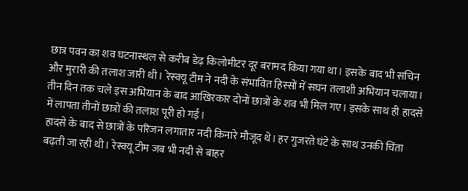छात्र पवन का शव घटनास्थल से करीब डेढ़ किलोमीटर दूर बरामद किया गया था। इसके बाद भी सचिन और मुरारी की तलाश जारी थी। रेस्क्यू टीम ने नदी के संभावित हिस्सों में सघन तलाशी अभियान चलाया। तीन दिन तक चले इस अभियान के बाद आखिरकार दोनों छात्रों के शव भी मिल गए। इसके साथ ही हादसे में लापता तीनों छात्रों की तलाश पूरी हो गई।
हादसे के बाद से छात्रों के परिजन लगातार नदी किनारे मौजूद थे। हर गुजरते घंटे के साथ उनकी चिंता बढ़ती जा रही थी। रेस्क्यू टीम जब भी नदी से बाहर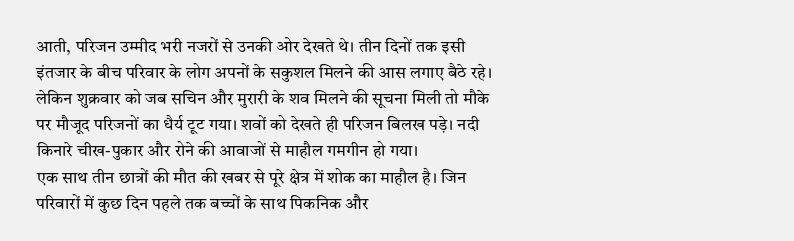आती, परिजन उम्मीद भरी नजरों से उनकी ओर देखते थे। तीन दिनों तक इसी इंतजार के बीच परिवार के लोग अपनों के सकुशल मिलने की आस लगाए बैठे रहे। लेकिन शुक्रवार को जब सचिन और मुरारी के शव मिलने की सूचना मिली तो मौके पर मौजूद परिजनों का धैर्य टूट गया। शवों को देखते ही परिजन बिलख पड़े। नदी किनारे चीख-पुकार और रोने की आवाजों से माहौल गमगीन हो गया।
एक साथ तीन छात्रों की मौत की खबर से पूरे क्षेत्र में शोक का माहौल है। जिन परिवारों में कुछ दिन पहले तक बच्चों के साथ पिकनिक और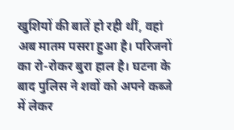खुशियों की बातें हो रही थीं, वहां अब मातम पसरा हुआ है। परिजनों का रो-रोकर बुरा हाल है। घटना के बाद पुलिस ने शवों को अपने कब्जे में लेकर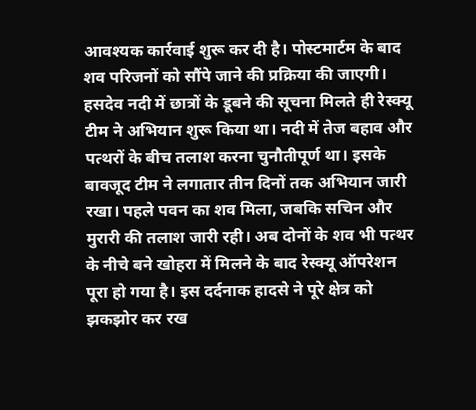आवश्यक कार्रवाई शुरू कर दी है। पोस्टमार्टम के बाद शव परिजनों को सौंपे जाने की प्रक्रिया की जाएगी।
हसदेव नदी में छात्रों के डूबने की सूचना मिलते ही रेस्क्यू टीम ने अभियान शुरू किया था। नदी में तेज बहाव और पत्थरों के बीच तलाश करना चुनौतीपूर्ण था। इसके बावजूद टीम ने लगातार तीन दिनों तक अभियान जारी रखा। पहले पवन का शव मिला, जबकि सचिन और मुरारी की तलाश जारी रही। अब दोनों के शव भी पत्थर के नीचे बने खोहरा में मिलने के बाद रेस्क्यू ऑपरेशन पूरा हो गया है। इस दर्दनाक हादसे ने पूरे क्षेत्र को झकझोर कर रख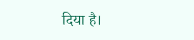दिया है।